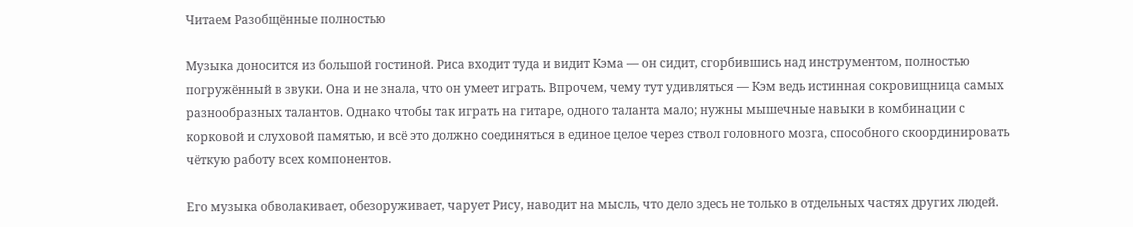Читаем Разобщённые полностью

Музыка доносится из большой гостиной. Риса входит туда и видит Кэма — он сидит, сгорбившись над инструментом, полностью погружённый в звуки. Она и не знала, что он умеет играть. Впрочем, чему тут удивляться — Кэм ведь истинная сокровищница самых разнообразных талантов. Однако чтобы так играть на гитаре, одного таланта мало; нужны мышечные навыки в комбинации с корковой и слуховой памятью, и всё это должно соединяться в единое целое через ствол головного мозга, способного скоординировать чёткую работу всех компонентов.

Его музыка обволакивает, обезоруживает, чарует Рису, наводит на мысль, что дело здесь не только в отдельных частях других людей.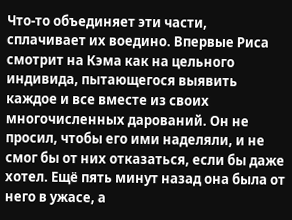Что-то объединяет эти части, сплачивает их воедино. Впервые Риса смотрит на Кэма как на цельного индивида, пытающегося выявить каждое и все вместе из своих многочисленных дарований. Он не просил, чтобы его ими наделяли, и не смог бы от них отказаться, если бы даже хотел. Ещё пять минут назад она была от него в ужасе, а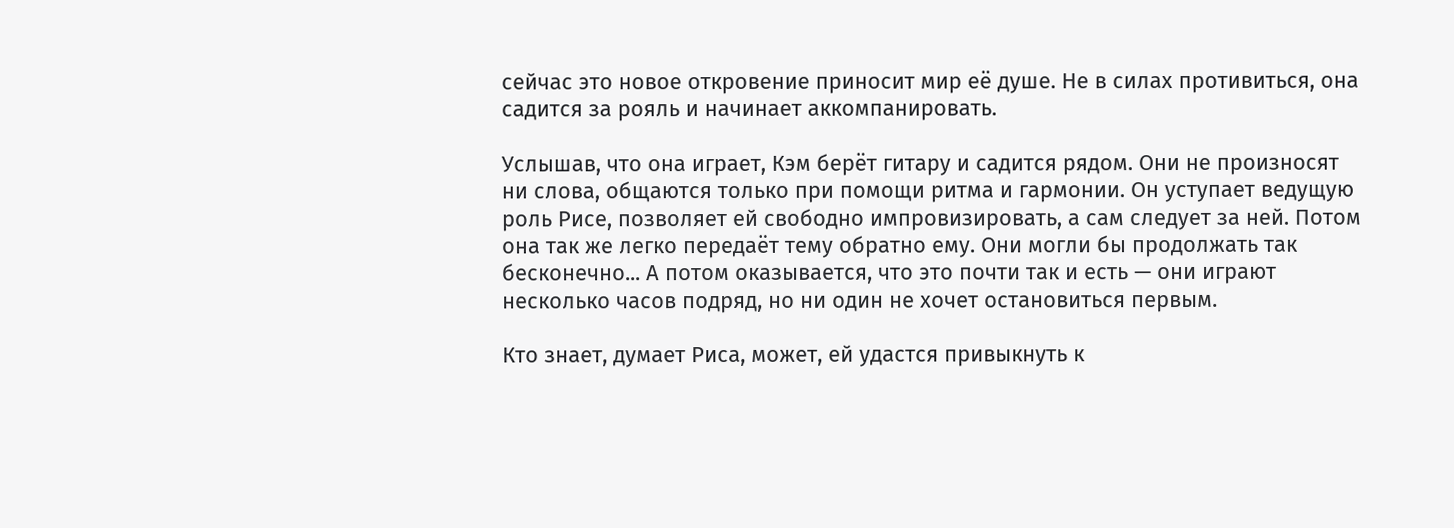сейчас это новое откровение приносит мир её душе. Не в силах противиться, она садится за рояль и начинает аккомпанировать.

Услышав, что она играет, Кэм берёт гитару и садится рядом. Они не произносят ни слова, общаются только при помощи ритма и гармонии. Он уступает ведущую роль Рисе, позволяет ей свободно импровизировать, а сам следует за ней. Потом она так же легко передаёт тему обратно ему. Они могли бы продолжать так бесконечно... А потом оказывается, что это почти так и есть — они играют несколько часов подряд, но ни один не хочет остановиться первым.

Кто знает, думает Риса, может, ей удастся привыкнуть к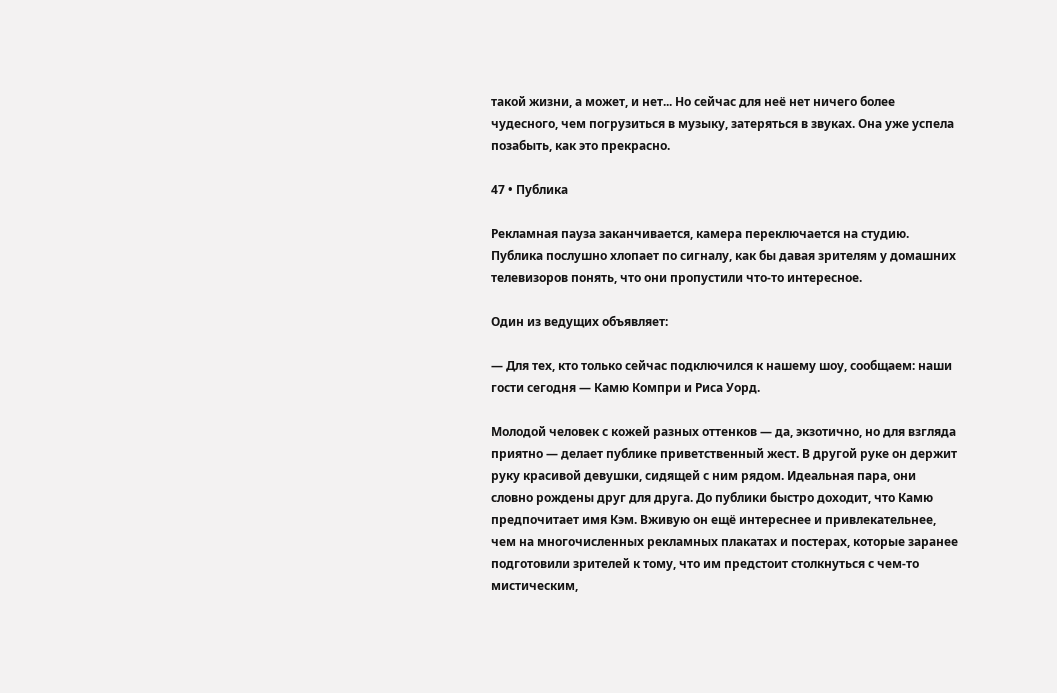такой жизни, а может, и нет... Но сейчас для неё нет ничего более чудесного, чем погрузиться в музыку, затеряться в звуках. Она уже успела позабыть, как это прекрасно.

47 • Публика

Рекламная пауза заканчивается, камера переключается на студию. Публика послушно хлопает по сигналу, как бы давая зрителям у домашних телевизоров понять, что они пропустили что-то интересное.

Один из ведущих объявляет:

— Для тех, кто только сейчас подключился к нашему шоу, сообщаем: наши гости сегодня — Камю Компри и Риса Уорд.

Молодой человек с кожей разных оттенков — да, экзотично, но для взгляда приятно — делает публике приветственный жест. В другой руке он держит руку красивой девушки, сидящей с ним рядом. Идеальная пара, они словно рождены друг для друга. До публики быстро доходит, что Камю предпочитает имя Кэм. Вживую он ещё интереснее и привлекательнее, чем на многочисленных рекламных плакатах и постерах, которые заранее подготовили зрителей к тому, что им предстоит столкнуться с чем-то мистическим,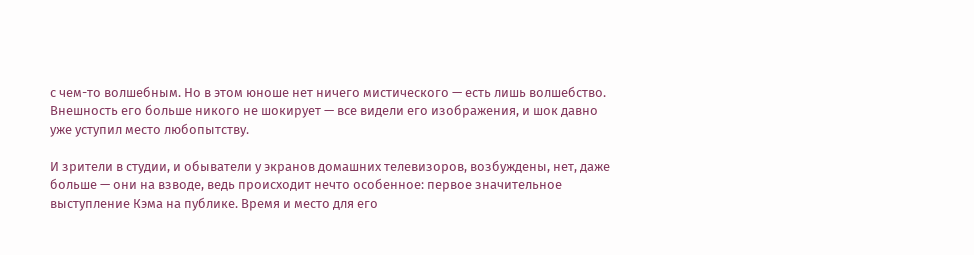с чем-то волшебным. Но в этом юноше нет ничего мистического — есть лишь волшебство. Внешность его больше никого не шокирует — все видели его изображения, и шок давно уже уступил место любопытству.

И зрители в студии, и обыватели у экранов домашних телевизоров, возбуждены, нет, даже больше — они на взводе, ведь происходит нечто особенное: первое значительное выступление Кэма на публике. Время и место для его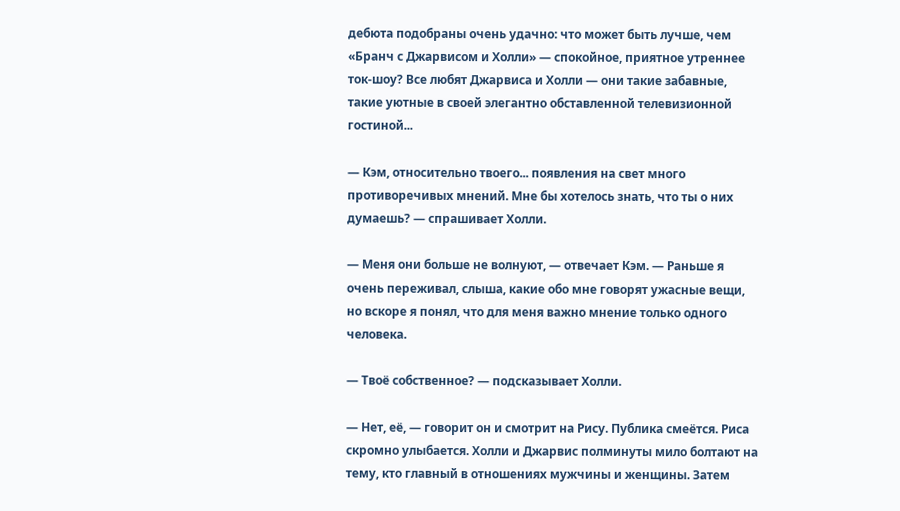дебюта подобраны очень удачно: что может быть лучше, чем «Бранч с Джарвисом и Холли» — спокойное, приятное утреннее ток-шоу? Все любят Джарвиса и Холли — они такие забавные, такие уютные в своей элегантно обставленной телевизионной гостиной...

— Кэм, относительно твоего... появления на свет много противоречивых мнений. Мне бы хотелось знать, что ты о них думаешь? — спрашивает Холли.

— Меня они больше не волнуют, — отвечает Кэм. — Раньше я очень переживал, слыша, какие обо мне говорят ужасные вещи, но вскоре я понял, что для меня важно мнение только одного человека.

— Твоё собственное? — подсказывает Холли.

— Нет, её, — говорит он и смотрит на Рису. Публика смеётся. Риса скромно улыбается. Холли и Джарвис полминуты мило болтают на тему, кто главный в отношениях мужчины и женщины. Затем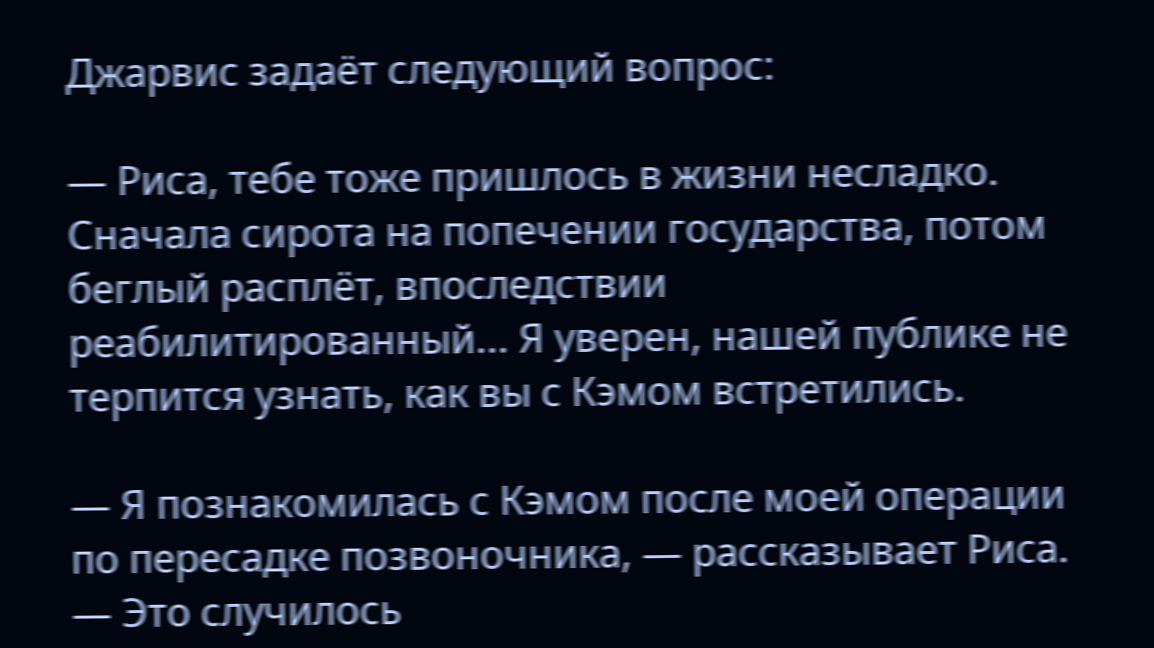Джарвис задаёт следующий вопрос:

— Риса, тебе тоже пришлось в жизни несладко. Сначала сирота на попечении государства, потом беглый расплёт, впоследствии реабилитированный... Я уверен, нашей публике не терпится узнать, как вы с Кэмом встретились.

— Я познакомилась с Кэмом после моей операции по пересадке позвоночника, — рассказывает Риса. — Это случилось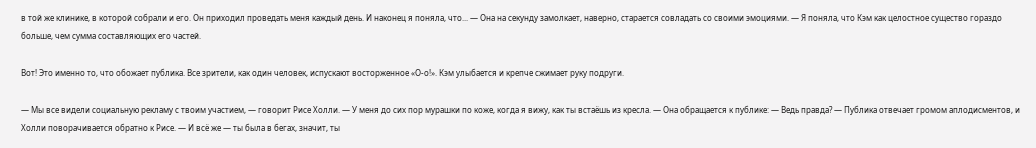в той же клинике, в которой собрали и его. Он приходил проведать меня каждый день. И наконец я поняла, что... — Она на секунду замолкает, наверно, старается совладать со своими эмоциями. — Я поняла, что Кэм как целостное существо гораздо больше, чем сумма составляющих его частей.

Вот! Это именно то, что обожает публика. Все зрители, как один человек, испускают восторженное «О-о!». Кэм улыбается и крепче сжимает руку подруги.

— Мы все видели социальную рекламу с твоим участием, — говорит Рисе Холли. — У меня до сих пор мурашки по коже, когда я вижу, как ты встаёшь из кресла. — Она обращается к публике: — Ведь правда? — Публика отвечает громом аплодисментов, и Холли поворачивается обратно к Рисе. — И всё же — ты была в бегах, значит, ты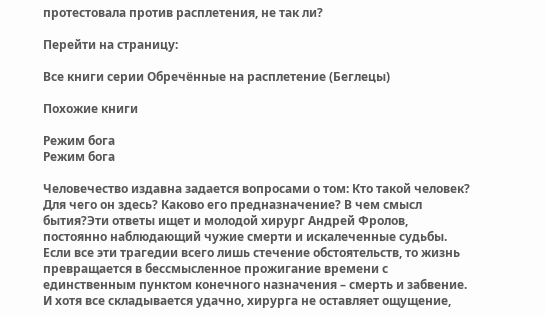протестовала против расплетения, не так ли?

Перейти на страницу:

Все книги серии Обречённые на расплетение (Беглецы)

Похожие книги

Режим бога
Режим бога

Человечество издавна задается вопросами о том: Кто такой человек? Для чего он здесь? Каково его предназначение? В чем смысл бытия?Эти ответы ищет и молодой хирург Андрей Фролов, постоянно наблюдающий чужие смерти и искалеченные судьбы. Если все эти трагедии всего лишь стечение обстоятельств, то жизнь превращается в бессмысленное прожигание времени с единственным пунктом конечного назначения – смерть и забвение. И хотя все складывается удачно, хирурга не оставляет ощущение,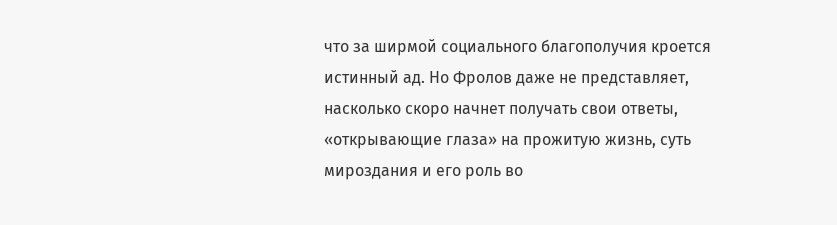что за ширмой социального благополучия кроется истинный ад. Но Фролов даже не представляет, насколько скоро начнет получать свои ответы, «открывающие глаза» на прожитую жизнь, суть мироздания и его роль во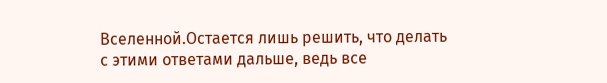Вселенной.Остается лишь решить, что делать с этими ответами дальше, ведь все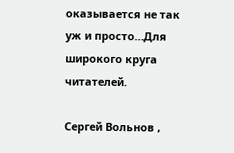оказывается не так уж и просто…Для широкого круга читателей.

Сергей Вольнов ,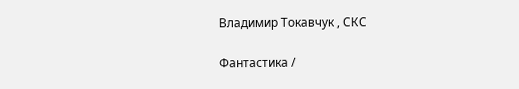Владимир Токавчук , СКС

Фантастика /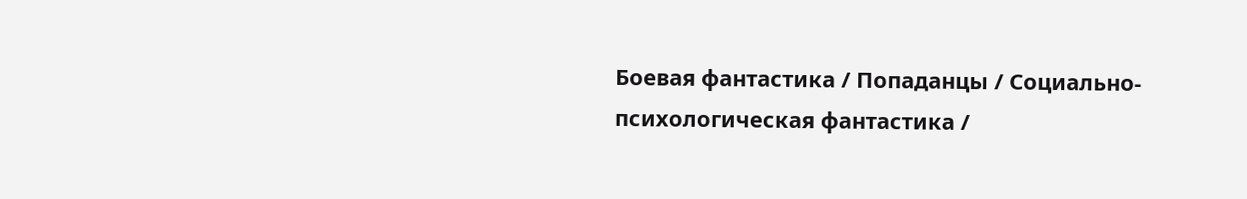Боевая фантастика / Попаданцы / Социально-психологическая фантастика /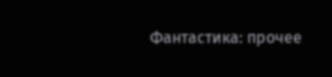Фантастика: прочее